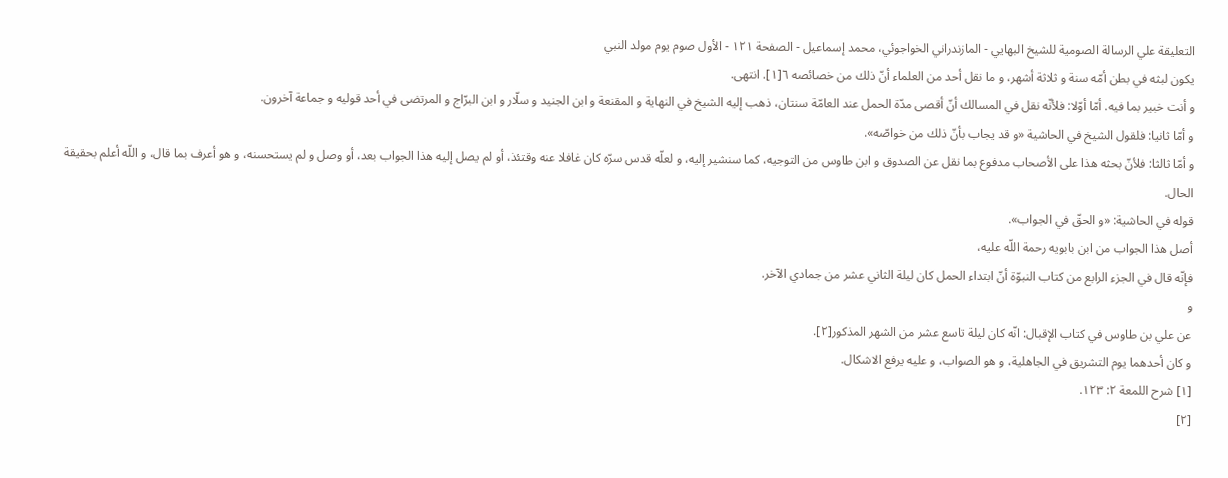التعليقة علي الرسالة الصومية للشیخ البهايي - المازندراني الخواجوئي، محمد إسماعيل - الصفحة ١٢١ - الأول صوم يوم مولد النبي
يكون لبثه في بطن أمّه سنة و ثلاثة أشهر، و ما نقل أحد من العلماء أنّ ذلك من خصائصه ٦[١]. انتهى.
و أنت خبير بما فيه. أمّا أوّلا: فلأنّه نقل في المسالك أنّ أقصى مدّة الحمل عند العامّة سنتان، ذهب إليه الشيخ في النهاية و المقنعة و ابن الجنيد و سلّار و ابن البرّاج و المرتضى في أحد قوليه و جماعة آخرون.
و أمّا ثانيا: فلقول الشيخ في الحاشية «و قد يجاب بأنّ ذلك من خواصّه».
و أمّا ثالثا: فلأنّ بحثه هذا على الأصحاب مدفوع بما نقل عن الصدوق و ابن طاوس من التوجيه، كما سنشير إليه، و لعلّه قدس سرّه كان غافلا عنه وقتئذ، أو لم يصل إليه هذا الجواب بعد، أو وصل و لم يستحسنه، و هو أعرف بما قال، و اللّه أعلم بحقيقة الحال.
قوله في الحاشية: «و الحقّ في الجواب».
أصل هذا الجواب من ابن بابويه رحمة اللّه عليه،
فإنّه قال في الجزء الرابع من كتاب النبوّة أنّ ابتداء الحمل كان ليلة الثاني عشر من جمادي الآخر.
و
عن علي بن طاوس في كتاب الإقبال: انّه كان ليلة تاسع عشر من الشهر المذكور[٢].
و كان أحدهما يوم التشريق في الجاهلية، و هو الصواب، و عليه يرفع الاشكال.
[١] شرح اللمعة ٢: ١٢٣.
[٢]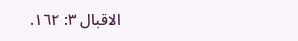الاقبال ٣: ١٦٢.